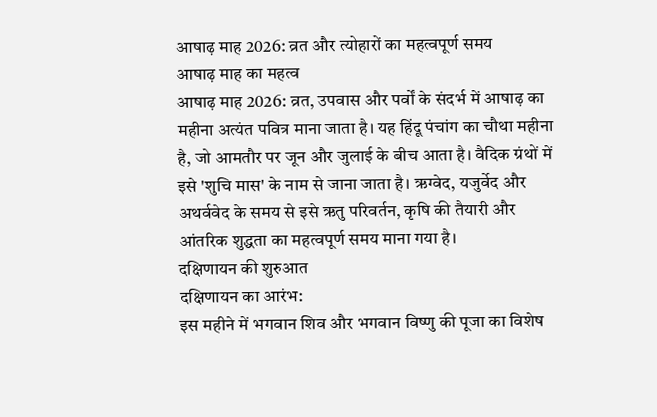आषाढ़ माह 2026: व्रत और त्योहारों का महत्वपूर्ण समय
आषाढ़ माह का महत्व
आषाढ़ माह 2026: व्रत, उपवास और पर्वों के संदर्भ में आषाढ़ का महीना अत्यंत पवित्र माना जाता है। यह हिंदू पंचांग का चौथा महीना है, जो आमतौर पर जून और जुलाई के बीच आता है। वैदिक ग्रंथों में इसे 'शुचि मास' के नाम से जाना जाता है। ऋग्वेद, यजुर्वेद और अथर्ववेद के समय से इसे ऋतु परिवर्तन, कृषि की तैयारी और आंतरिक शुद्धता का महत्वपूर्ण समय माना गया है।
दक्षिणायन की शुरुआत
दक्षिणायन का आरंभ:
इस महीने में भगवान शिव और भगवान विष्णु की पूजा का विशेष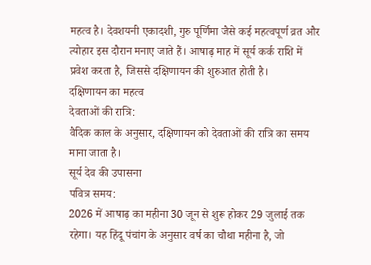महत्व है। देवशयनी एकादशी, गुरु पूर्णिमा जैसे कई महत्वपूर्ण व्रत और त्योहार इस दौरान मनाए जाते हैं। आषाढ़ माह में सूर्य कर्क राशि में प्रवेश करता है, जिससे दक्षिणायन की शुरुआत होती है।
दक्षिणायन का महत्व
देवताओं की रात्रि:
वैदिक काल के अनुसार, दक्षिणायन को देवताओं की रात्रि का समय माना जाता है।
सूर्य देव की उपासना
पवित्र समय:
2026 में आषाढ़ का महीना 30 जून से शुरू होकर 29 जुलाई तक रहेगा। यह हिंदू पंचांग के अनुसार वर्ष का चौथा महीना है, जो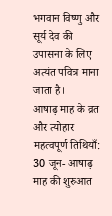भगवान विष्णु और सूर्य देव की उपासना के लिए अत्यंत पवित्र माना जाता है।
आषाढ़ माह के व्रत और त्योहार
महत्वपूर्ण तिथियाँ:
30 जून- आषाढ़ माह की शुरुआत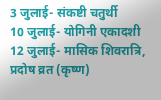3 जुलाई- संकष्टी चतुर्थी
10 जुलाई- योगिनी एकादशी
12 जुलाई- मासिक शिवरात्रि, प्रदोष व्रत (कृष्ण)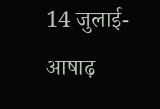14 जुलाई- आषाढ़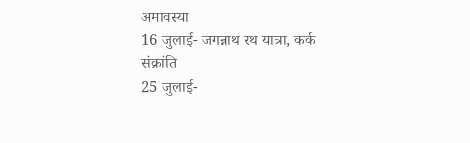अमावस्या
16 जुलाई- जगन्नाथ रथ यात्रा, कर्क संक्रांति
25 जुलाई-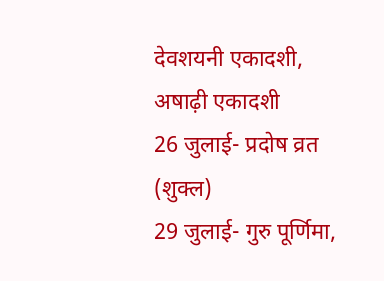देवशयनी एकादशी, अषाढ़ी एकादशी
26 जुलाई- प्रदोष व्रत (शुक्ल)
29 जुलाई- गुरु पूर्णिमा,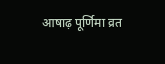आषाढ़ पूर्णिमा व्रत